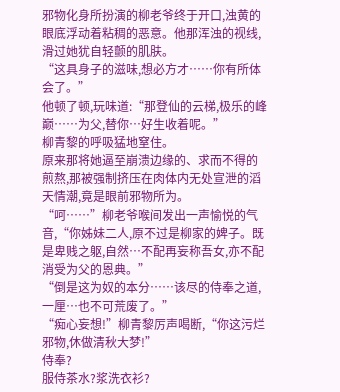邪物化身所扮演的柳老爷终于开口,浊黄的眼底浮动着粘稠的恶意。他那浑浊的视线,滑过她犹自轻颤的肌肤。
“这具身子的滋味,想必方才……你有所体会了。”
他顿了顿,玩味道:“那登仙的云梯,极乐的峰巅……为父,替你…好生收着呢。”
柳青黎的呼吸猛地窒住。
原来那将她逼至崩溃边缘的、求而不得的煎熬,那被强制挤压在肉体内无处宣泄的滔天情潮,竟是眼前邪物所为。
“呵……”柳老爷喉间发出一声愉悦的气音,“你姊妹二人,原不过是柳家的婢子。既是卑贱之躯,自然…不配再妄称吾女,亦不配消受为父的恩典。”
“倒是这为奴的本分……该尽的侍奉之道,一厘…也不可荒废了。”
“痴心妄想!”柳青黎厉声喝断,“你这污烂邪物,休做清秋大梦!”
侍奉?
服侍茶水?浆洗衣衫?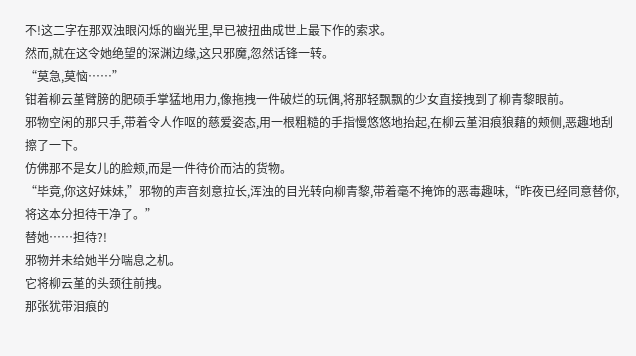不!这二字在那双浊眼闪烁的幽光里,早已被扭曲成世上最下作的索求。
然而,就在这令她绝望的深渊边缘,这只邪魔,忽然话锋一转。
“莫急,莫恼……”
钳着柳云堇臂膀的肥硕手掌猛地用力,像拖拽一件破烂的玩偶,将那轻飘飘的少女直接拽到了柳青黎眼前。
邪物空闲的那只手,带着令人作呕的慈爱姿态,用一根粗糙的手指慢悠悠地抬起,在柳云堇泪痕狼藉的颊侧,恶趣地刮擦了一下。
仿佛那不是女儿的脸颊,而是一件待价而沽的货物。
“毕竟,你这好妹妹,”邪物的声音刻意拉长,浑浊的目光转向柳青黎,带着毫不掩饰的恶毒趣味,“昨夜已经同意替你,将这本分担待干净了。”
替她……担待?!
邪物并未给她半分喘息之机。
它将柳云堇的头颈往前拽。
那张犹带泪痕的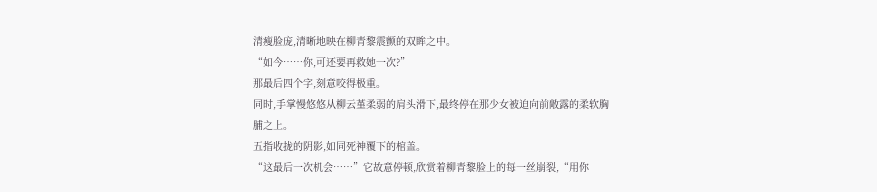清瘦脸庞,清晰地映在柳青黎震颤的双眸之中。
“如今……你,可还要再救她一次?”
那最后四个字,刻意咬得极重。
同时,手掌慢悠悠从柳云堇柔弱的肩头滑下,最终停在那少女被迫向前敞露的柔软胸脯之上。
五指收拢的阴影,如同死神覆下的棺盖。
“这最后一次机会……”它故意停顿,欣赏着柳青黎脸上的每一丝崩裂,“用你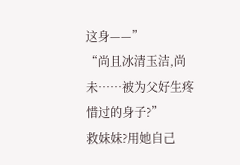这身——”
“尚且冰清玉洁,尚未……被为父好生疼惜过的身子?”
救妹妹?用她自己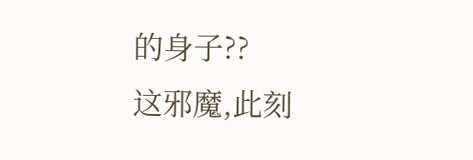的身子??
这邪魔,此刻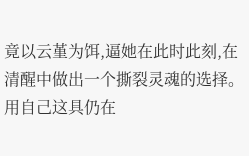竟以云堇为饵,逼她在此时此刻,在清醒中做出一个撕裂灵魂的选择。
用自己这具仍在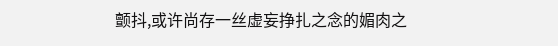颤抖,或许尚存一丝虚妄挣扎之念的媚肉之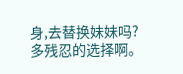身,去替换妹妹吗?
多残忍的选择啊。